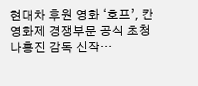현대차 후원 영화 ‘호프’, 칸 영화제 경쟁부문 공식 초청
나홍진 감독 신작…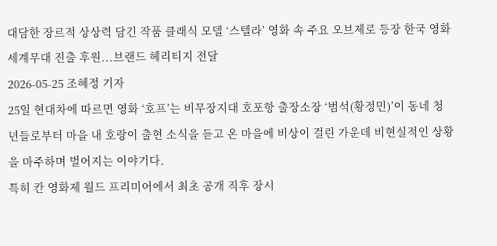대담한 장르적 상상력 담긴 작품 클래식 모델 ‘스텔라’ 영화 속 주요 오브제로 등장 한국 영화 세계무대 진출 후원...브랜드 헤리티지 전달
2026-05-25 조혜정 기자
25일 현대차에 따르면 영화 ‘호프’는 비무장지대 호포항 출장소장 ‘범석(황정민)’이 동네 청년들로부터 마을 내 호랑이 출현 소식을 듣고 온 마을에 비상이 걸린 가운데 비현실적인 상황을 마주하며 벌어지는 이야기다.
특히 칸 영화제 월드 프리미어에서 최초 공개 직후 장시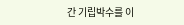간 기립박수를 이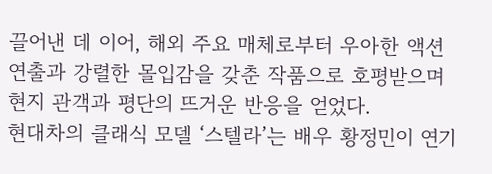끌어낸 데 이어, 해외 주요 매체로부터 우아한 액션 연출과 강렬한 몰입감을 갖춘 작품으로 호평받으며 현지 관객과 평단의 뜨거운 반응을 얻었다.
현대차의 클래식 모델 ‘스텔라’는 배우 황정민이 연기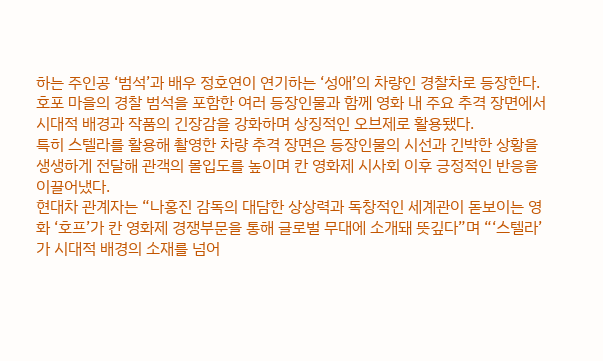하는 주인공 ‘범석’과 배우 정호연이 연기하는 ‘성애’의 차량인 경찰차로 등장한다. 호포 마을의 경찰 범석을 포함한 여러 등장인물과 함께 영화 내 주요 추격 장면에서 시대적 배경과 작품의 긴장감을 강화하며 상징적인 오브제로 활용됐다.
특히 스텔라를 활용해 촬영한 차량 추격 장면은 등장인물의 시선과 긴박한 상황을 생생하게 전달해 관객의 몰입도를 높이며 칸 영화제 시사회 이후 긍정적인 반응을 이끌어냈다.
현대차 관계자는 “나홍진 감독의 대담한 상상력과 독창적인 세계관이 돋보이는 영화 ‘호프’가 칸 영화제 경쟁부문을 통해 글로벌 무대에 소개돼 뜻깊다”며 “‘스텔라’가 시대적 배경의 소재를 넘어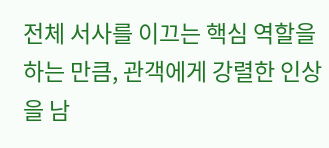전체 서사를 이끄는 핵심 역할을 하는 만큼, 관객에게 강렬한 인상을 남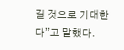길 것으로 기대한다”고 말했다.